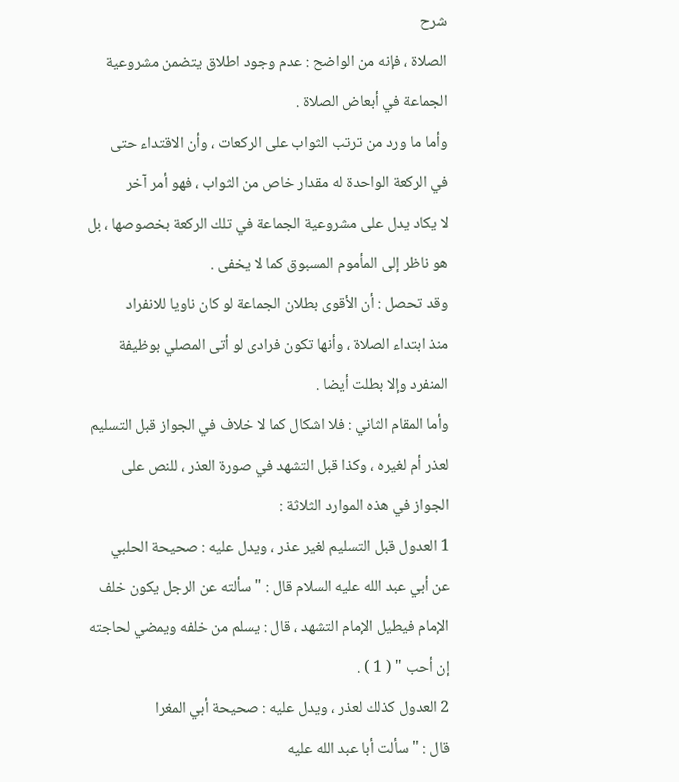شرح
الصلاة ، فإنه من الواضح : عدم وجود اطلاق يتضمن مشروعية
الجماعة في أبعاض الصلاة .
وأما ما ورد من ترتب الثواب على الركعات ، وأن الاقتداء حتى
في الركعة الواحدة له مقدار خاص من الثواب ، فهو أمر آخر
لا يكاد يدل على مشروعية الجماعة في تلك الركعة بخصوصها ، بل
هو ناظر إلى المأموم المسبوق كما لا يخفى .
وقد تحصل : أن الأقوى بطلان الجماعة لو كان ناويا للانفراد
منذ ابتداء الصلاة ، وأنها تكون فرادى لو أتى المصلي بوظيفة
المنفرد وإلا بطلت أيضا .
وأما المقام الثاني : فلا اشكال كما لا خلاف في الجواز قبل التسليم
لعذر أم لغيره ، وكذا قبل التشهد في صورة العذر ، للنص على
الجواز في هذه الموارد الثلاثة :
1 العدول قبل التسليم لغير عذر ، ويدل عليه : صحيحة الحلبي
عن أبي عبد الله عليه السلام قال : " سألته عن الرجل يكون خلف
الإمام فيطيل الإمام التشهد ، قال : يسلم من خلفه ويمضي لحاجته إن أحب " ( 1 ) .
2 العدول كذلك لعذر ، ويدل عليه : صحيحة أبي المغرا
قال : " سألت أبا عبد الله عليه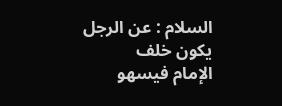السلام : عن الرجل يكون خلف
الإمام فيسهو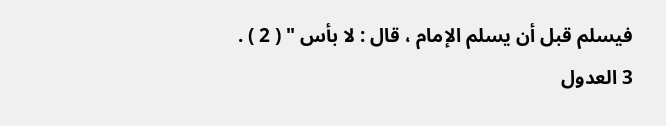فيسلم قبل أن يسلم الإمام ، قال : لا بأس " ( 2 ) .
3 العدول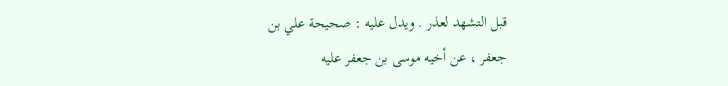قبل التشهد لعذر . ويدل عليه : صحيحة علي بن
جعفر ، عن أخيه موسى بن جعفر عليه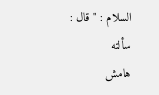السلام : " قال : سألته
هامش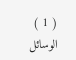( 1 ) الوسائل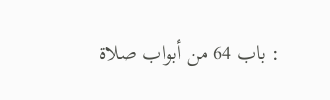: باب 64 من أبواب صلاة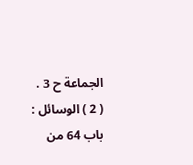الجماعة ح 3 .
( 2 ) الوسائل : باب 64 من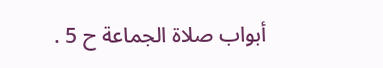أبواب صلاة الجماعة ح 5 .